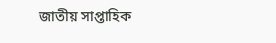জাতীয় সাপ্তাহিক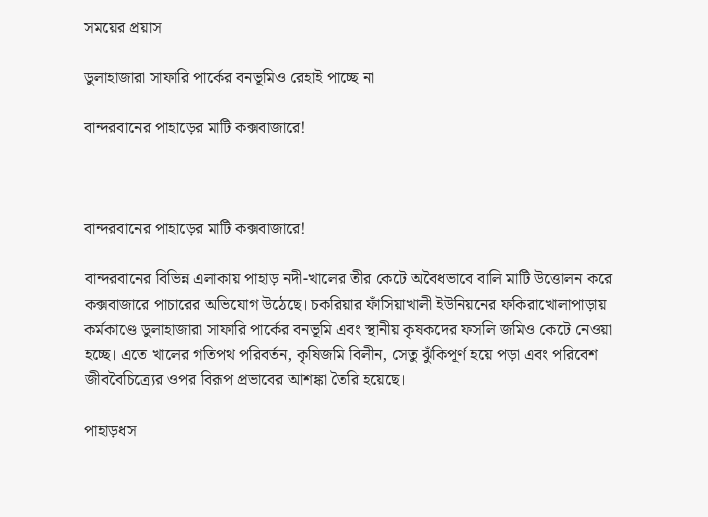সময়ের প্রয়াস

ডুলাহাজারা সাফারি পার্কের বনভূমিও রেহাই পাচ্ছে না

বান্দরবানের পাহাড়ের মাটি কক্সবাজারে!



বান্দরবানের পাহাড়ের মাটি কক্সবাজারে!

বান্দরবানের বিভিন্ন এলাকায় পাহাড় নদী-খালের তীর কেটে অবৈধভাবে বালি মাটি উত্তোলন করে কক্সবাজারে পাচারের অভিযোগ উঠেছে। চকরিয়ার ফাঁসিয়াখালী ইউনিয়নের ফকিরাখোলাপাড়ায় কর্মকাণ্ডে ডুলাহাজারা সাফারি পার্কের বনভূমি এবং স্থানীয় কৃষকদের ফসলি জমিও কেটে নেওয়া হচ্ছে। এতে খালের গতিপথ পরিবর্তন, কৃষিজমি বিলীন, সেতু ঝুঁকিপূর্ণ হয়ে পড়া এবং পরিবেশ জীববৈচিত্র্যের ওপর বিরূপ প্রভাবের আশঙ্কা তৈরি হয়েছে।

পাহাড়ধস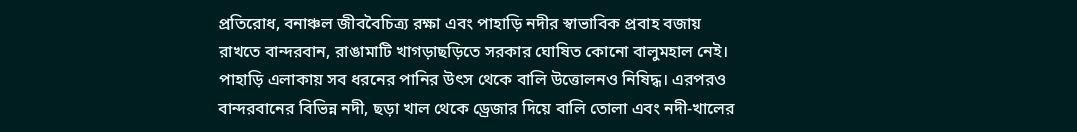প্রতিরোধ, বনাঞ্চল জীববৈচিত্র্য রক্ষা এবং পাহাড়ি নদীর স্বাভাবিক প্রবাহ বজায় রাখতে বান্দরবান, রাঙামাটি খাগড়াছড়িতে সরকার ঘোষিত কোনো বালুমহাল নেই। পাহাড়ি এলাকায় সব ধরনের পানির উৎস থেকে বালি উত্তোলনও নিষিদ্ধ। এরপরও বান্দরবানের বিভিন্ন নদী, ছড়া খাল থেকে ড্রেজার দিয়ে বালি তোলা এবং নদী-খালের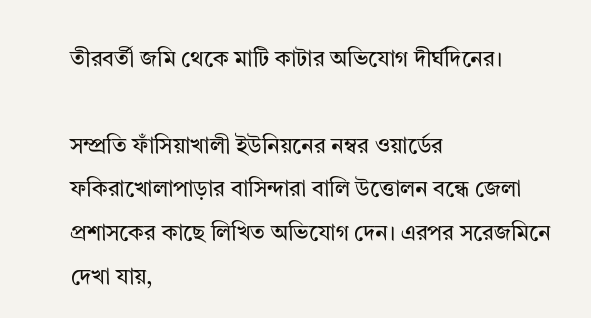তীরবর্তী জমি থেকে মাটি কাটার অভিযোগ দীর্ঘদিনের।

সম্প্রতি ফাঁসিয়াখালী ইউনিয়নের নম্বর ওয়ার্ডের ফকিরাখোলাপাড়ার বাসিন্দারা বালি উত্তোলন বন্ধে জেলা প্রশাসকের কাছে লিখিত অভিযোগ দেন। এরপর সরেজমিনে দেখা যায়,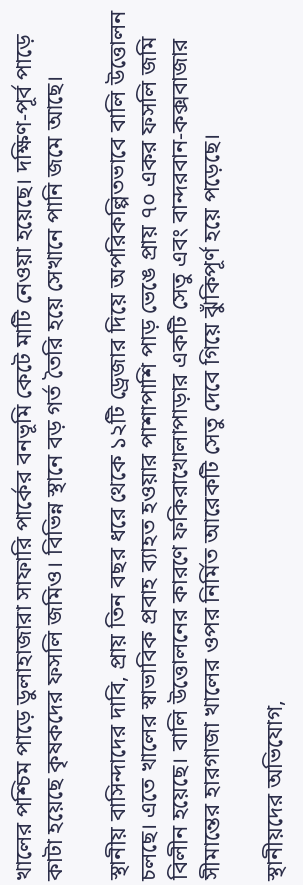খালের পশ্চিম পাড়ে ডুলাহাজারা সাফারি পার্কের বনভূমি কেটে মাটি নেওয়া হয়েছে। দক্ষিণ-পূর্ব পাড়ে কাটা হয়েছে কৃষকদের ফসলি জমিও। বিভিন্ন স্থানে বড় গর্ত তৈরি হয়ে সেখানে পানি জমে আছে।

স্থানীয় বাসিন্দাদের দাবি, প্রায় তিন বছর ধরে থেকে ১২টি ড্রেজার দিয়ে অপরিকল্পিতভাবে বালি উত্তোলন চলছে। এতে খালের স্বাভাবিক প্রবাহ ব্যাহত হওয়ার পাশাপাশি পাড় ভেঙে প্রায় ৭০ একর ফসলি জমি বিলীন হয়েছে। বালি উত্তোলনের কারণে ফকিরাখোলাপাড়ার একটি সেতু এবং বান্দরবান-কক্সবাজার সীমান্তের হারগাজা খালের ওপর নির্মিত আরেকটি সেতু দেবে গিয়ে ঝুঁকিপূর্ণ হয়ে পড়েছে।

স্থানীয়দের অভিযোগ,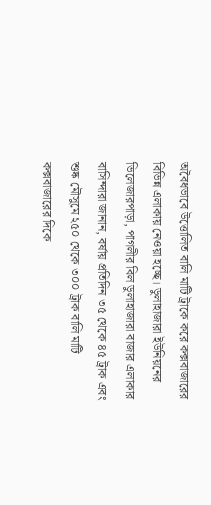অবৈধভাবে উত্তোলিত বালি মাটি ট্রাকে করে কক্সবাজারের বিভিন্ন এলাকায় নেওয়া হচ্ছে। ডুলাহাজারা ইউনিয়নের ভিলেজারপাড়া, পাগলীর বিল ডুলাহাজারা বাজার এলাকার বাসিন্দারা জানান, বর্ষায় প্রতিদিন ৩৫ থেকে ৪৫ ট্রাক এবং শুষ্ক মৌসুমে ২৫০ থেকে ৩০০ ট্রাক বালি মাটি কক্সবাজারের দিকে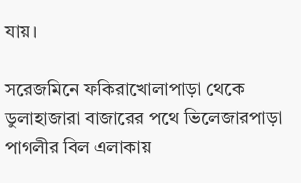যায়।

সরেজমিনে ফকিরাখোলাপাড়া থেকে ডুলাহাজারা বাজারের পথে ভিলেজারপাড়া পাগলীর বিল এলাকায়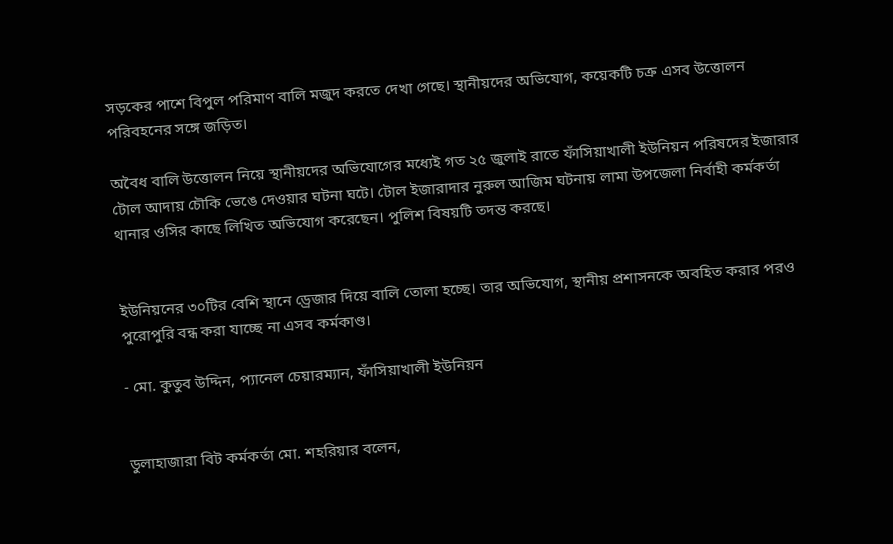সড়কের পাশে বিপুল পরিমাণ বালি মজুদ করতে দেখা গেছে। স্থানীয়দের অভিযোগ, কয়েকটি চক্র এসব উত্তোলন পরিবহনের সঙ্গে জড়িত।

অবৈধ বালি উত্তোলন নিয়ে স্থানীয়দের অভিযোগের মধ্যেই গত ২৫ জুলাই রাতে ফাঁসিয়াখালী ইউনিয়ন পরিষদের ইজারার টোল আদায় চৌকি ভেঙে দেওয়ার ঘটনা ঘটে। টোল ইজারাদার নুরুল আজিম ঘটনায় লামা উপজেলা নির্বাহী কর্মকর্তা থানার ওসির কাছে লিখিত অভিযোগ করেছেন। পুলিশ বিষয়টি তদন্ত করছে।


ইউনিয়নের ৩০টির বেশি স্থানে ড্রেজার দিয়ে বালি তোলা হচ্ছে। তার অভিযোগ, স্থানীয় প্রশাসনকে অবহিত করার পরও পুরোপুরি বন্ধ করা যাচ্ছে না এসব কর্মকাণ্ড।

- মো. কুতুব উদ্দিন, প্যানেল চেয়ারম্যান, ফাঁসিয়াখালী ইউনিয়ন


ডুলাহাজারা বিট কর্মকর্তা মো. শহরিয়ার বলেন,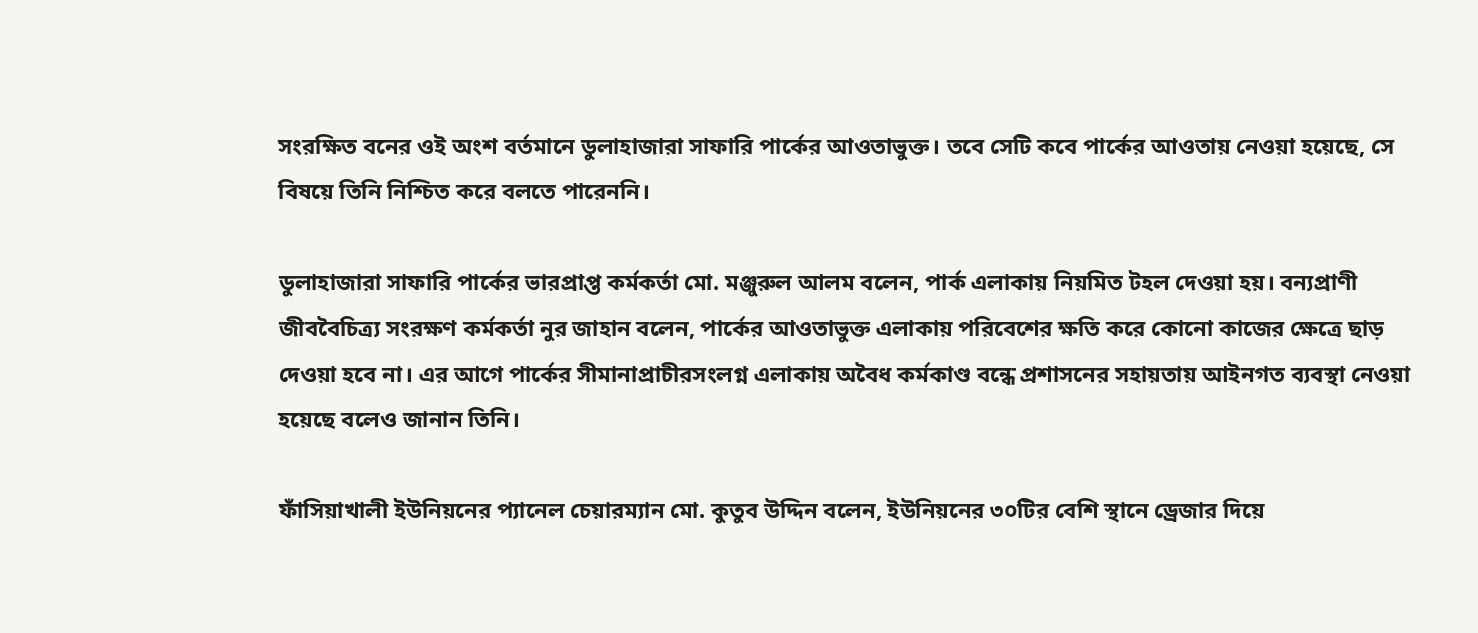সংরক্ষিত বনের ওই অংশ বর্তমানে ডুলাহাজারা সাফারি পার্কের আওতাভুক্ত। তবে সেটি কবে পার্কের আওতায় নেওয়া হয়েছে, সে বিষয়ে তিনি নিশ্চিত করে বলতে পারেননি।

ডুলাহাজারা সাফারি পার্কের ভারপ্রাপ্ত কর্মকর্তা মো. মঞ্জুরুল আলম বলেন, পার্ক এলাকায় নিয়মিত টহল দেওয়া হয়। বন্যপ্রাণী জীববৈচিত্র্য সংরক্ষণ কর্মকর্তা নুর জাহান বলেন, পার্কের আওতাভুক্ত এলাকায় পরিবেশের ক্ষতি করে কোনো কাজের ক্ষেত্রে ছাড় দেওয়া হবে না। এর আগে পার্কের সীমানাপ্রাচীরসংলগ্ন এলাকায় অবৈধ কর্মকাণ্ড বন্ধে প্রশাসনের সহায়তায় আইনগত ব্যবস্থা নেওয়া হয়েছে বলেও জানান তিনি।

ফাঁসিয়াখালী ইউনিয়নের প্যানেল চেয়ারম্যান মো. কুতুব উদ্দিন বলেন, ইউনিয়নের ৩০টির বেশি স্থানে ড্রেজার দিয়ে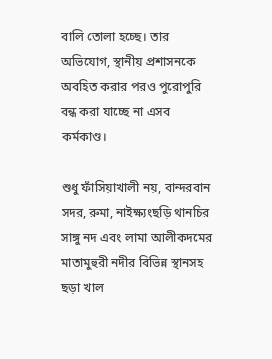বালি তোলা হচ্ছে। তার অভিযোগ, স্থানীয় প্রশাসনকে অবহিত করার পরও পুরোপুরি বন্ধ করা যাচ্ছে না এসব কর্মকাণ্ড।

শুধু ফাঁসিয়াখালী নয়, বান্দরবান সদর, রুমা, নাইক্ষ্যংছড়ি থানচির সাঙ্গু নদ এবং লামা আলীকদমের মাতামুহুরী নদীর বিভিন্ন স্থানসহ ছড়া খাল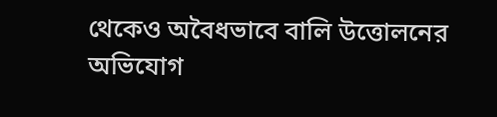থেকেও অবৈধভাবে বালি উত্তোলনের অভিযোগ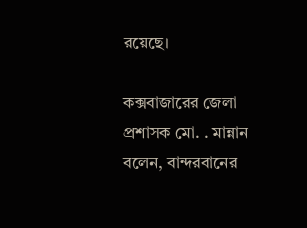রয়েছে।

কক্সবাজারের জেলা প্রশাসক মো. . মান্নান বলেন, বান্দরবানের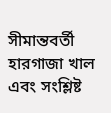সীমান্তবর্তী হারগাজা খাল এবং সংশ্লিষ্ট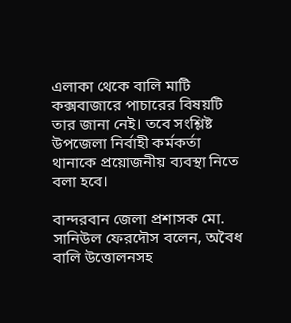এলাকা থেকে বালি মাটি কক্সবাজারে পাচারের বিষয়টি তার জানা নেই। তবে সংশ্লিষ্ট উপজেলা নির্বাহী কর্মকর্তা থানাকে প্রয়োজনীয় ব্যবস্থা নিতে বলা হবে।

বান্দরবান জেলা প্রশাসক মো. সানিউল ফেরদৌস বলেন, অবৈধ বালি উত্তোলনসহ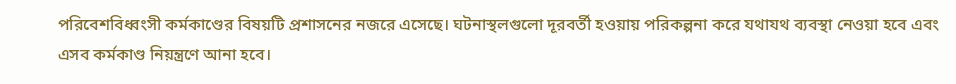পরিবেশবিধ্বংসী কর্মকাণ্ডের বিষয়টি প্রশাসনের নজরে এসেছে। ঘটনাস্থলগুলো দূরবর্তী হওয়ায় পরিকল্পনা করে যথাযথ ব্যবস্থা নেওয়া হবে এবং এসব কর্মকাণ্ড নিয়ন্ত্রণে আনা হবে।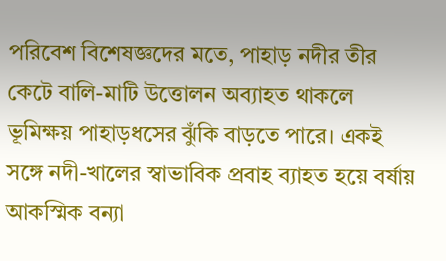পরিবেশ বিশেষজ্ঞদের মতে, পাহাড় নদীর তীর কেটে বালি-মাটি উত্তোলন অব্যাহত থাকলে ভূমিক্ষয় পাহাড়ধসের ঝুঁকি বাড়তে পারে। একই সঙ্গে নদী-খালের স্বাভাবিক প্রবাহ ব্যাহত হয়ে বর্ষায় আকস্মিক বন্যা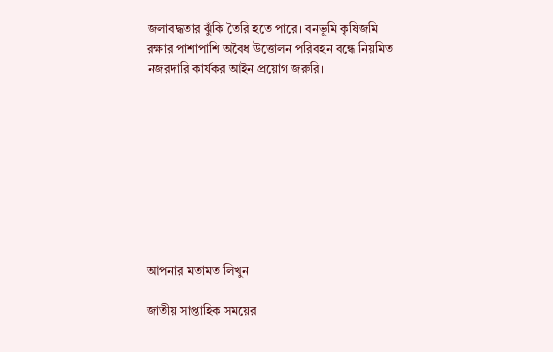জলাবদ্ধতার ঝুঁকি তৈরি হতে পারে। বনভূমি কৃষিজমি রক্ষার পাশাপাশি অবৈধ উত্তোলন পরিবহন বন্ধে নিয়মিত নজরদারি কার্যকর আইন প্রয়োগ জরুরি।









আপনার মতামত লিখুন

জাতীয় সাপ্তাহিক সময়ের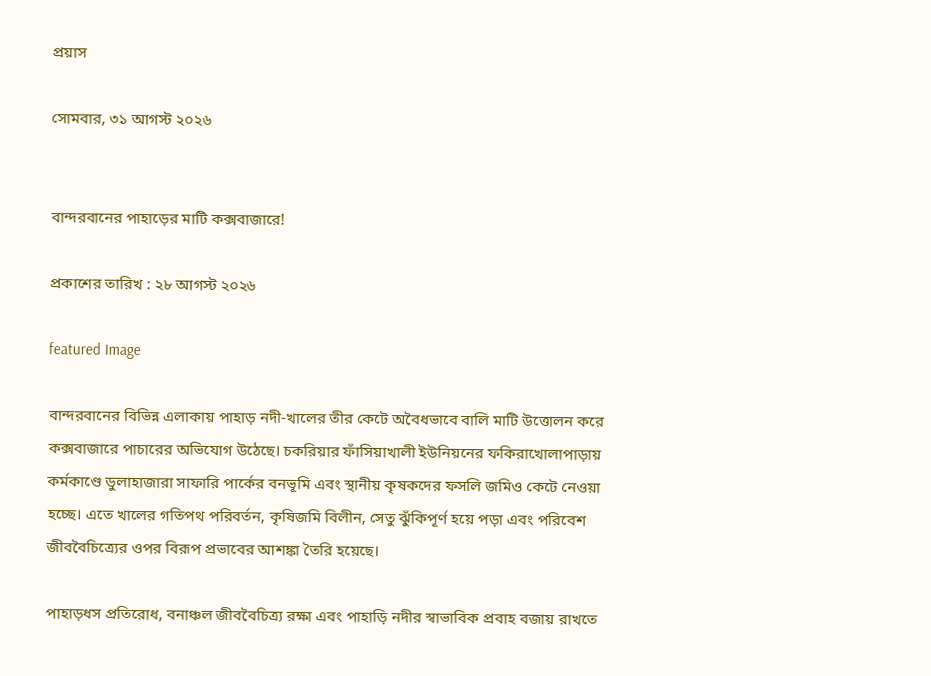প্রয়াস

সোমবার, ৩১ আগস্ট ২০২৬


বান্দরবানের পাহাড়ের মাটি কক্সবাজারে!

প্রকাশের তারিখ : ২৮ আগস্ট ২০২৬

featured Image

বান্দরবানের বিভিন্ন এলাকায় পাহাড় নদী-খালের তীর কেটে অবৈধভাবে বালি মাটি উত্তোলন করে কক্সবাজারে পাচারের অভিযোগ উঠেছে। চকরিয়ার ফাঁসিয়াখালী ইউনিয়নের ফকিরাখোলাপাড়ায় কর্মকাণ্ডে ডুলাহাজারা সাফারি পার্কের বনভূমি এবং স্থানীয় কৃষকদের ফসলি জমিও কেটে নেওয়া হচ্ছে। এতে খালের গতিপথ পরিবর্তন, কৃষিজমি বিলীন, সেতু ঝুঁকিপূর্ণ হয়ে পড়া এবং পরিবেশ জীববৈচিত্র্যের ওপর বিরূপ প্রভাবের আশঙ্কা তৈরি হয়েছে।

পাহাড়ধস প্রতিরোধ, বনাঞ্চল জীববৈচিত্র্য রক্ষা এবং পাহাড়ি নদীর স্বাভাবিক প্রবাহ বজায় রাখতে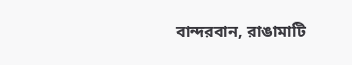বান্দরবান, রাঙামাটি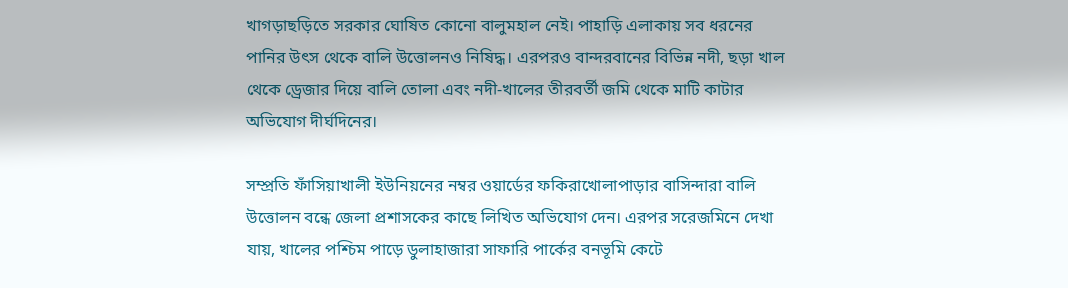খাগড়াছড়িতে সরকার ঘোষিত কোনো বালুমহাল নেই। পাহাড়ি এলাকায় সব ধরনের পানির উৎস থেকে বালি উত্তোলনও নিষিদ্ধ। এরপরও বান্দরবানের বিভিন্ন নদী, ছড়া খাল থেকে ড্রেজার দিয়ে বালি তোলা এবং নদী-খালের তীরবর্তী জমি থেকে মাটি কাটার অভিযোগ দীর্ঘদিনের।

সম্প্রতি ফাঁসিয়াখালী ইউনিয়নের নম্বর ওয়ার্ডের ফকিরাখোলাপাড়ার বাসিন্দারা বালি উত্তোলন বন্ধে জেলা প্রশাসকের কাছে লিখিত অভিযোগ দেন। এরপর সরেজমিনে দেখা যায়, খালের পশ্চিম পাড়ে ডুলাহাজারা সাফারি পার্কের বনভূমি কেটে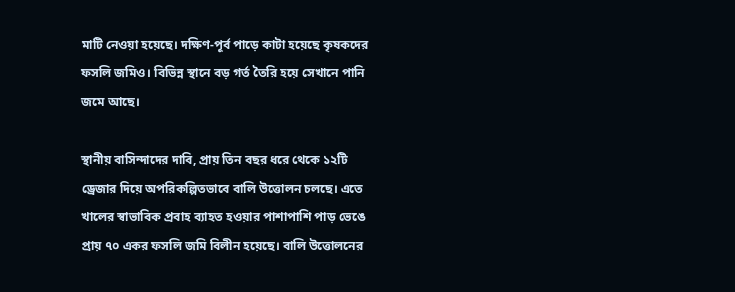মাটি নেওয়া হয়েছে। দক্ষিণ-পূর্ব পাড়ে কাটা হয়েছে কৃষকদের ফসলি জমিও। বিভিন্ন স্থানে বড় গর্ত তৈরি হয়ে সেখানে পানি জমে আছে।

স্থানীয় বাসিন্দাদের দাবি, প্রায় তিন বছর ধরে থেকে ১২টি ড্রেজার দিয়ে অপরিকল্পিতভাবে বালি উত্তোলন চলছে। এতে খালের স্বাভাবিক প্রবাহ ব্যাহত হওয়ার পাশাপাশি পাড় ভেঙে প্রায় ৭০ একর ফসলি জমি বিলীন হয়েছে। বালি উত্তোলনের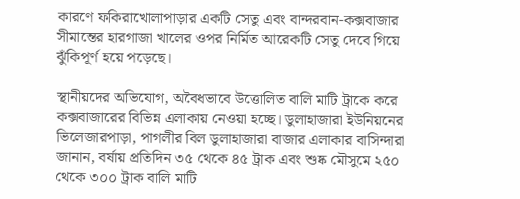কারণে ফকিরাখোলাপাড়ার একটি সেতু এবং বান্দরবান-কক্সবাজার সীমান্তের হারগাজা খালের ওপর নির্মিত আরেকটি সেতু দেবে গিয়ে ঝুঁকিপূর্ণ হয়ে পড়েছে।

স্থানীয়দের অভিযোগ, অবৈধভাবে উত্তোলিত বালি মাটি ট্রাকে করে কক্সবাজারের বিভিন্ন এলাকায় নেওয়া হচ্ছে। ডুলাহাজারা ইউনিয়নের ভিলেজারপাড়া, পাগলীর বিল ডুলাহাজারা বাজার এলাকার বাসিন্দারা জানান, বর্ষায় প্রতিদিন ৩৫ থেকে ৪৫ ট্রাক এবং শুষ্ক মৌসুমে ২৫০ থেকে ৩০০ ট্রাক বালি মাটি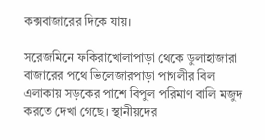কক্সবাজারের দিকে যায়।

সরেজমিনে ফকিরাখোলাপাড়া থেকে ডুলাহাজারা বাজারের পথে ভিলেজারপাড়া পাগলীর বিল এলাকায় সড়কের পাশে বিপুল পরিমাণ বালি মজুদ করতে দেখা গেছে। স্থানীয়দের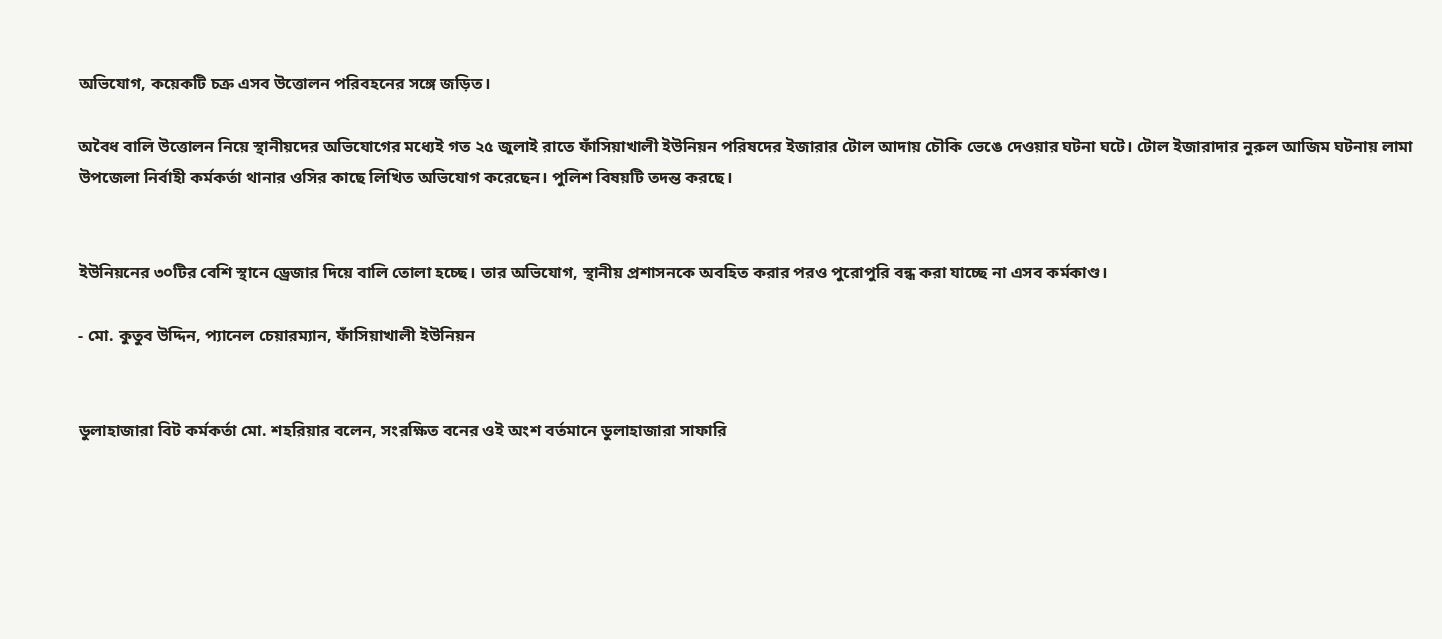অভিযোগ, কয়েকটি চক্র এসব উত্তোলন পরিবহনের সঙ্গে জড়িত।

অবৈধ বালি উত্তোলন নিয়ে স্থানীয়দের অভিযোগের মধ্যেই গত ২৫ জুলাই রাতে ফাঁসিয়াখালী ইউনিয়ন পরিষদের ইজারার টোল আদায় চৌকি ভেঙে দেওয়ার ঘটনা ঘটে। টোল ইজারাদার নুরুল আজিম ঘটনায় লামা উপজেলা নির্বাহী কর্মকর্তা থানার ওসির কাছে লিখিত অভিযোগ করেছেন। পুলিশ বিষয়টি তদন্ত করছে।


ইউনিয়নের ৩০টির বেশি স্থানে ড্রেজার দিয়ে বালি তোলা হচ্ছে। তার অভিযোগ, স্থানীয় প্রশাসনকে অবহিত করার পরও পুরোপুরি বন্ধ করা যাচ্ছে না এসব কর্মকাণ্ড।

- মো. কুতুব উদ্দিন, প্যানেল চেয়ারম্যান, ফাঁসিয়াখালী ইউনিয়ন


ডুলাহাজারা বিট কর্মকর্তা মো. শহরিয়ার বলেন, সংরক্ষিত বনের ওই অংশ বর্তমানে ডুলাহাজারা সাফারি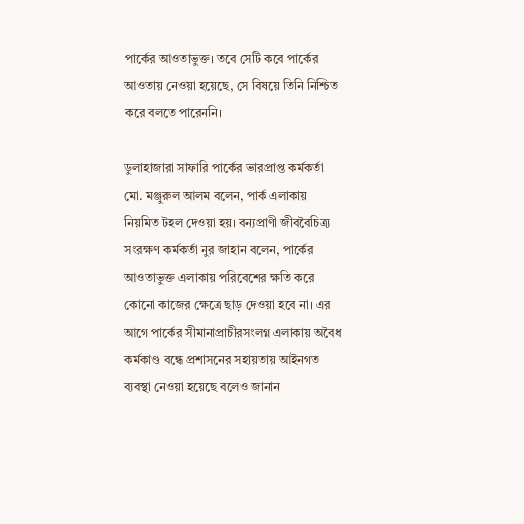পার্কের আওতাভুক্ত। তবে সেটি কবে পার্কের আওতায় নেওয়া হয়েছে, সে বিষয়ে তিনি নিশ্চিত করে বলতে পারেননি।

ডুলাহাজারা সাফারি পার্কের ভারপ্রাপ্ত কর্মকর্তা মো. মঞ্জুরুল আলম বলেন, পার্ক এলাকায় নিয়মিত টহল দেওয়া হয়। বন্যপ্রাণী জীববৈচিত্র্য সংরক্ষণ কর্মকর্তা নুর জাহান বলেন, পার্কের আওতাভুক্ত এলাকায় পরিবেশের ক্ষতি করে কোনো কাজের ক্ষেত্রে ছাড় দেওয়া হবে না। এর আগে পার্কের সীমানাপ্রাচীরসংলগ্ন এলাকায় অবৈধ কর্মকাণ্ড বন্ধে প্রশাসনের সহায়তায় আইনগত ব্যবস্থা নেওয়া হয়েছে বলেও জানান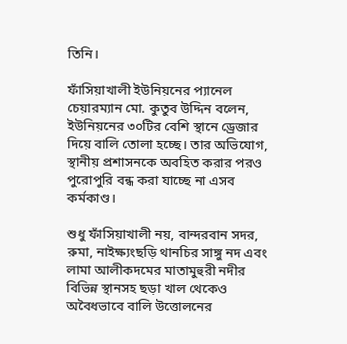তিনি।

ফাঁসিয়াখালী ইউনিয়নের প্যানেল চেয়ারম্যান মো. কুতুব উদ্দিন বলেন, ইউনিয়নের ৩০টির বেশি স্থানে ড্রেজার দিয়ে বালি তোলা হচ্ছে। তার অভিযোগ, স্থানীয় প্রশাসনকে অবহিত করার পরও পুরোপুরি বন্ধ করা যাচ্ছে না এসব কর্মকাণ্ড।

শুধু ফাঁসিয়াখালী নয়, বান্দরবান সদর, রুমা, নাইক্ষ্যংছড়ি থানচির সাঙ্গু নদ এবং লামা আলীকদমের মাতামুহুরী নদীর বিভিন্ন স্থানসহ ছড়া খাল থেকেও অবৈধভাবে বালি উত্তোলনের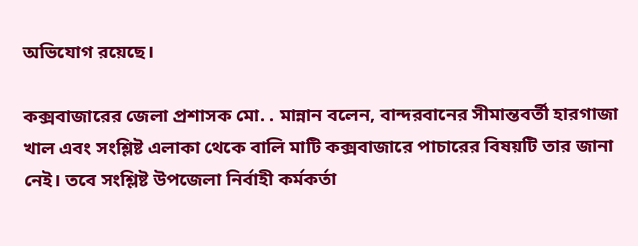অভিযোগ রয়েছে।

কক্সবাজারের জেলা প্রশাসক মো. . মান্নান বলেন, বান্দরবানের সীমান্তবর্তী হারগাজা খাল এবং সংশ্লিষ্ট এলাকা থেকে বালি মাটি কক্সবাজারে পাচারের বিষয়টি তার জানা নেই। তবে সংশ্লিষ্ট উপজেলা নির্বাহী কর্মকর্তা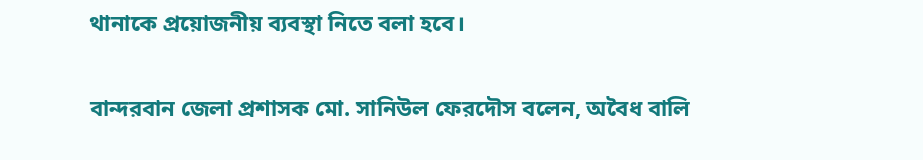থানাকে প্রয়োজনীয় ব্যবস্থা নিতে বলা হবে।

বান্দরবান জেলা প্রশাসক মো. সানিউল ফেরদৌস বলেন, অবৈধ বালি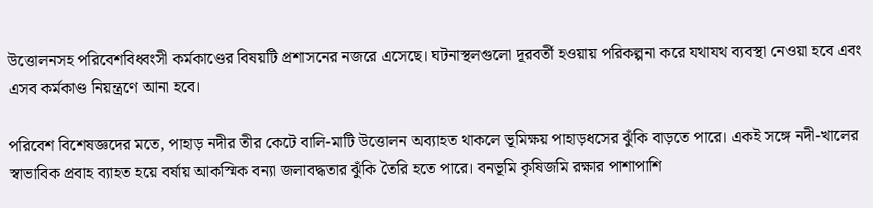উত্তোলনসহ পরিবেশবিধ্বংসী কর্মকাণ্ডের বিষয়টি প্রশাসনের নজরে এসেছে। ঘটনাস্থলগুলো দূরবর্তী হওয়ায় পরিকল্পনা করে যথাযথ ব্যবস্থা নেওয়া হবে এবং এসব কর্মকাণ্ড নিয়ন্ত্রণে আনা হবে।

পরিবেশ বিশেষজ্ঞদের মতে, পাহাড় নদীর তীর কেটে বালি-মাটি উত্তোলন অব্যাহত থাকলে ভূমিক্ষয় পাহাড়ধসের ঝুঁকি বাড়তে পারে। একই সঙ্গে নদী-খালের স্বাভাবিক প্রবাহ ব্যাহত হয়ে বর্ষায় আকস্মিক বন্যা জলাবদ্ধতার ঝুঁকি তৈরি হতে পারে। বনভূমি কৃষিজমি রক্ষার পাশাপাশি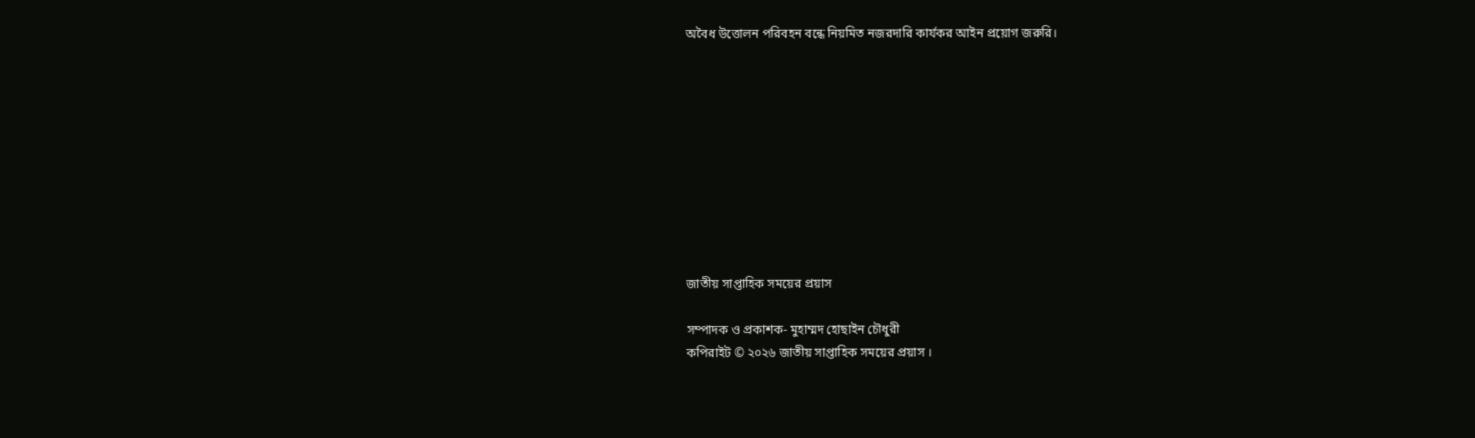অবৈধ উত্তোলন পরিবহন বন্ধে নিয়মিত নজরদারি কার্যকর আইন প্রয়োগ জরুরি।










জাতীয় সাপ্তাহিক সময়ের প্রয়াস

সম্পাদক ও প্রকাশক- মুহাম্মদ হোছাইন চৌধুরী
কপিরাইট © ২০২৬ জাতীয় সাপ্তাহিক সময়ের প্রয়াস ।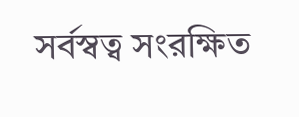সর্বস্বত্ব সংরক্ষিত